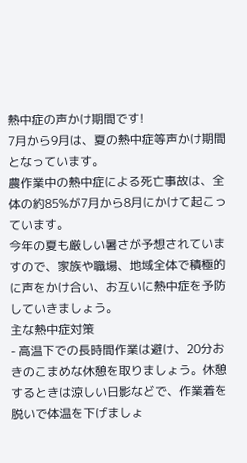熱中症の声かけ期間です!
7月から9月は、夏の熱中症等声かけ期間となっています。
農作業中の熱中症による死亡事故は、全体の約85%が7月から8月にかけて起こっています。
今年の夏も厳しい暑さが予想されていますので、家族や職場、地域全体で積極的に声をかけ合い、お互いに熱中症を予防していきましょう。
主な熱中症対策
- 高温下での長時間作業は避け、20分おきのこまめな休憩を取りましょう。休憩するときは涼しい日影などで、作業着を脱いで体温を下げましょ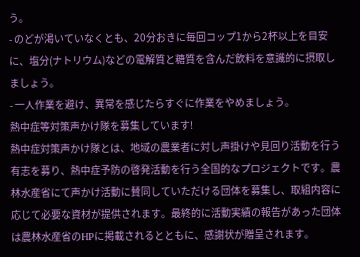う。
- のどが渇いていなくとも、20分おきに毎回コップ1から2杯以上を目安に、塩分(ナトリウム)などの電解質と糖質を含んだ飲料を意識的に摂取しましょう。
- 一人作業を避け、異常を感じたらすぐに作業をやめましょう。
熱中症等対策声かけ隊を募集しています!
熱中症対策声かけ隊とは、地域の農業者に対し声掛けや見回り活動を行う有志を募り、熱中症予防の啓発活動を行う全国的なプロジェクトです。農林水産省にて声かけ活動に賛同していただける団体を募集し、取組内容に応じて必要な資材が提供されます。最終的に活動実績の報告があった団体は農林水産省のHPに掲載されるとともに、感謝状が贈呈されます。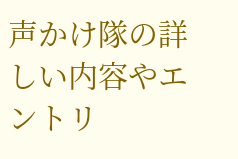声かけ隊の詳しい内容やエントリ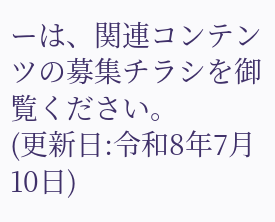ーは、関連コンテンツの募集チラシを御覧ください。
(更新日:令和8年7月10日)